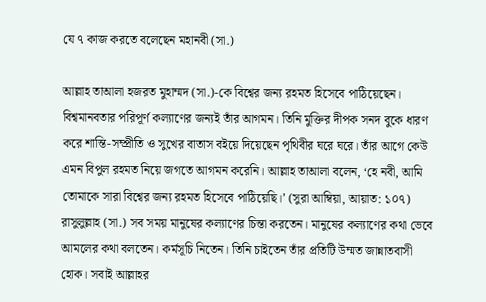যে ৭ কাজ করতে বলেছেন মহানবী (সা.)

আল্লাহ তাআলা হজরত মুহাম্মদ (সা.)-কে বিশ্বের জন্য রহমত হিসেবে পাঠিয়েছেন। বিশ্বমানবতার পরিপূর্ণ কল্যাণের জন্যই তাঁর আগমন। তিনি মুক্তির দীপক সনদ বুকে ধারণ করে শান্তি-সম্প্রীতি ও সুখের বাতাস বইয়ে দিয়েছেন পৃথিবীর ঘরে ঘরে। তাঁর আগে কেউ এমন বিপুল রহমত নিয়ে জগতে আগমন করেনি। আল্লাহ তাআলা বলেন, ‘হে নবী, আমি তোমাকে সারা বিশ্বের জন্য রহমত হিসেবে পাঠিয়েছি।’ (সুরা আম্বিয়া, আয়াত: ১০৭)
রাসুলুল্লাহ (সা.) সব সময় মানুষের কল্যাণের চিন্তা করতেন। মানুষের কল্যাণের কথা ভেবে আমলের কথা বলতেন। কর্মসূচি নিতেন। তিনি চাইতেন তাঁর প্রতিটি উম্মত জান্নাতবাসী হোক। সবাই আল্লাহর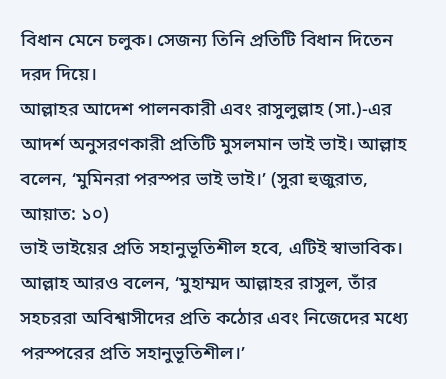বিধান মেনে চলুক। সেজন্য তিনি প্রতিটি বিধান দিতেন দরদ দিয়ে।
আল্লাহর আদেশ পালনকারী এবং রাসুলুল্লাহ (সা.)-এর আদর্শ অনুসরণকারী প্রতিটি মুসলমান ভাই ভাই। আল্লাহ বলেন, ‘মুমিনরা পরস্পর ভাই ভাই।’ (সুরা হুজুরাত, আয়াত: ১০)
ভাই ভাইয়ের প্রতি সহানুভূতিশীল হবে, এটিই স্বাভাবিক। আল্লাহ আরও বলেন, ‘মুহাম্মদ আল্লাহর রাসুল, তাঁর সহচররা অবিশ্বাসীদের প্রতি কঠোর এবং নিজেদের মধ্যে পরস্পরের প্রতি সহানুভূতিশীল।’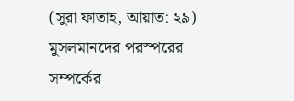(সুরা ফাতাহ, আয়াত: ২৯)
মুসলমানদের পরস্পরের সম্পর্কের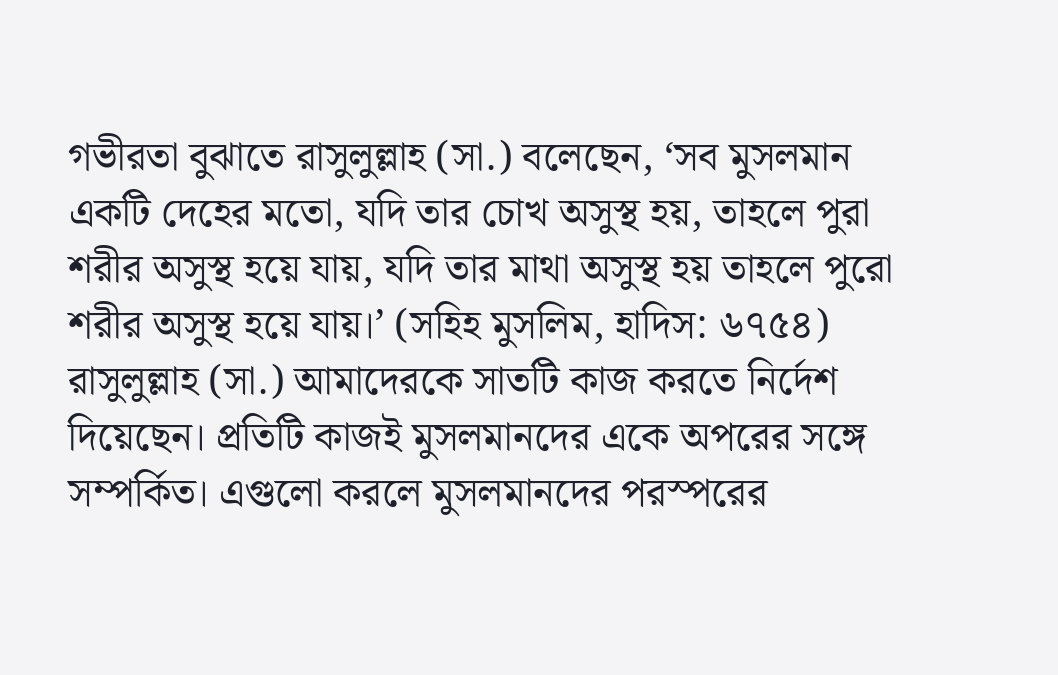গভীরতা বুঝাতে রাসুলুল্লাহ (সা.) বলেছেন, ‘সব মুসলমান একটি দেহের মতো, যদি তার চোখ অসুস্থ হয়, তাহলে পুরা শরীর অসুস্থ হয়ে যায়, যদি তার মাথা অসুস্থ হয় তাহলে পুরো শরীর অসুস্থ হয়ে যায়।’ (সহিহ মুসলিম, হাদিস: ৬৭৫৪)
রাসুলুল্লাহ (সা.) আমাদেরকে সাতটি কাজ করতে নির্দেশ দিয়েছেন। প্রতিটি কাজই মুসলমানদের একে অপরের সঙ্গে সম্পর্কিত। এগুলো করলে মুসলমানদের পরস্পরের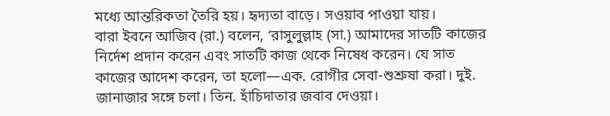মধ্যে আন্তরিকতা তৈরি হয়। হৃদ্যতা বাড়ে। সওয়াব পাওয়া যায়।
বারা ইবনে আজিব (রা.) বলেন, ‘রাসুলুল্লাহ (সা.) আমাদের সাতটি কাজের নির্দেশ প্রদান করেন এবং সাতটি কাজ থেকে নিষেধ করেন। যে সাত কাজের আদেশ করেন, তা হলো—এক. রোগীর সেবা-শুশ্রুষা করা। দুই. জানাজার সঙ্গে চলা। তিন. হাঁচিদাতার জবাব দেওয়া।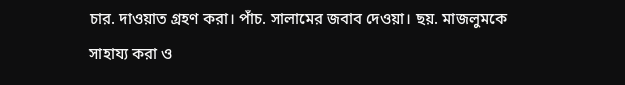চার. দাওয়াত গ্রহণ করা। পাঁচ. সালামের জবাব দেওয়া। ছয়. মাজলুমকে সাহায্য করা ও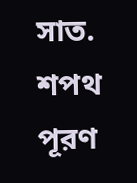সাত. শপথ পূরণ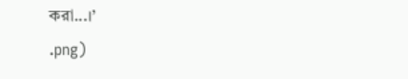করা...।’
.png)